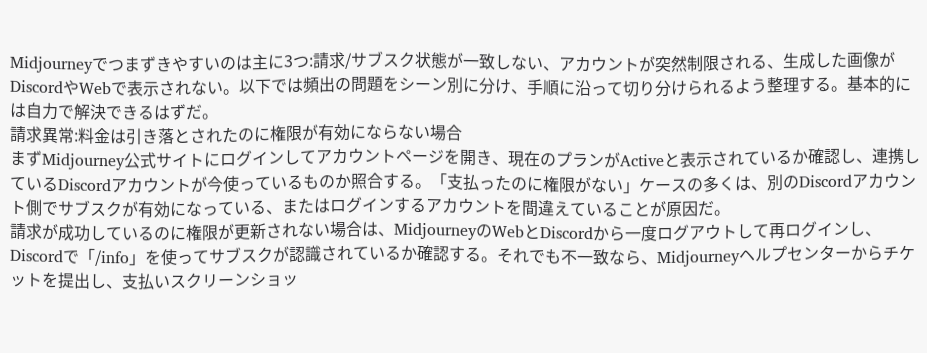Midjourneyでつまずきやすいのは主に3つ:請求/サブスク状態が一致しない、アカウントが突然制限される、生成した画像がDiscordやWebで表示されない。以下では頻出の問題をシーン別に分け、手順に沿って切り分けられるよう整理する。基本的には自力で解決できるはずだ。
請求異常:料金は引き落とされたのに権限が有効にならない場合
まずMidjourney公式サイトにログインしてアカウントページを開き、現在のプランがActiveと表示されているか確認し、連携しているDiscordアカウントが今使っているものか照合する。「支払ったのに権限がない」ケースの多くは、別のDiscordアカウント側でサブスクが有効になっている、またはログインするアカウントを間違えていることが原因だ。
請求が成功しているのに権限が更新されない場合は、MidjourneyのWebとDiscordから一度ログアウトして再ログインし、Discordで「/info」を使ってサブスクが認識されているか確認する。それでも不一致なら、Midjourneyヘルプセンターからチケットを提出し、支払いスクリーンショッ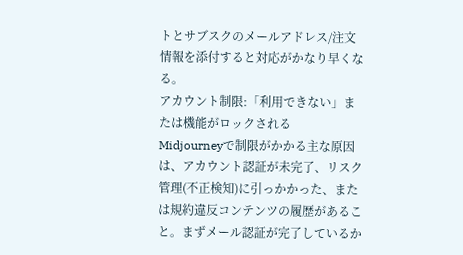トとサブスクのメールアドレス/注文情報を添付すると対応がかなり早くなる。
アカウント制限:「利用できない」または機能がロックされる
Midjourneyで制限がかかる主な原因は、アカウント認証が未完了、リスク管理(不正検知)に引っかかった、または規約違反コンテンツの履歴があること。まずメール認証が完了しているか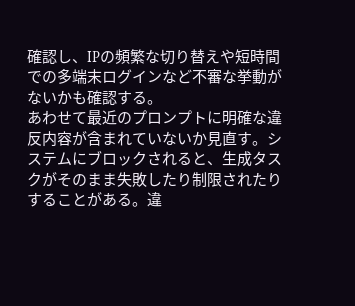確認し、IPの頻繁な切り替えや短時間での多端末ログインなど不審な挙動がないかも確認する。
あわせて最近のプロンプトに明確な違反内容が含まれていないか見直す。システムにブロックされると、生成タスクがそのまま失敗したり制限されたりすることがある。違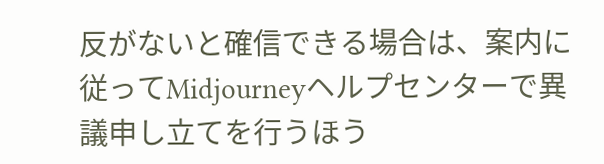反がないと確信できる場合は、案内に従ってMidjourneyヘルプセンターで異議申し立てを行うほう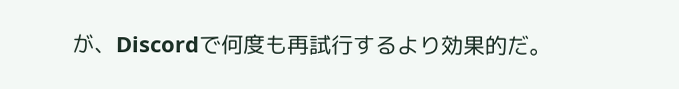が、Discordで何度も再試行するより効果的だ。